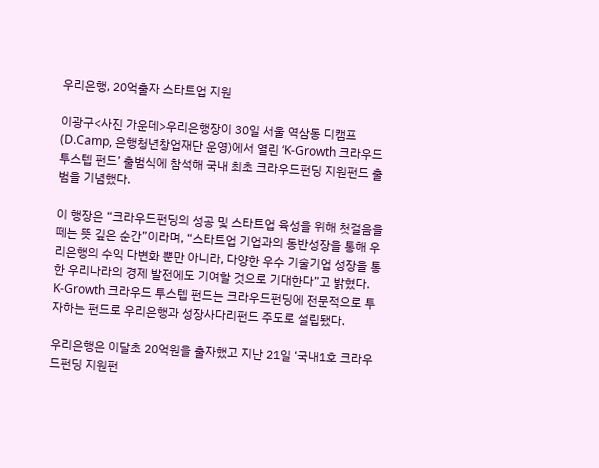우리은행, 20억출자 스타트업 지원

이광구<사진 가운데>우리은행장이 30일 서울 역삼동 디캠프(D.Camp, 은행청년창업재단 운영)에서 열린 ‘K-Growth 크라우드 투스텝 펀드’ 출범식에 참석해 국내 최초 크라우드펀딩 지원펀드 출범을 기념했다.

이 행장은 “크라우드펀딩의 성공 및 스타트업 육성을 위해 첫걸음을 떼는 뜻 깊은 순간”이라며, “스타트업 기업과의 동반성장을 통해 우리은행의 수익 다변화 뿐만 아니라, 다양한 우수 기술기업 성장을 통한 우리나라의 경제 발전에도 기여할 것으로 기대한다”고 밝혔다. K-Growth 크라우드 투스텝 펀드는 크라우드펀딩에 전문적으로 투자하는 펀드로 우리은행과 성장사다리펀드 주도로 설립됐다.

우리은행은 이달초 20억원을 출자했고 지난 21일 ‘국내1호 크라우드펀딩 지원펀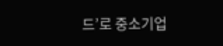드’로 중소기업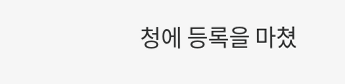청에 등록을 마쳤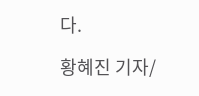다.

황혜진 기자/